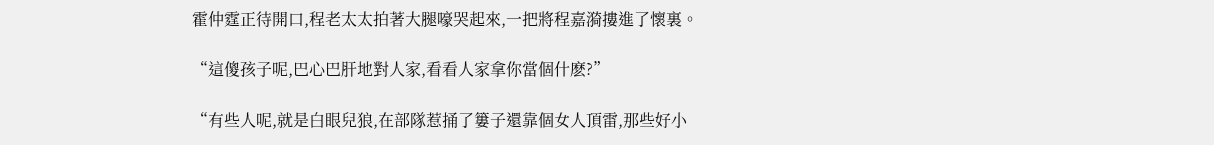霍仲霆正待開口,程老太太拍著大腿嚎哭起來,一把將程嘉漪摟進了懷裏。

“這傻孩子呢,巴心巴肝地對人家,看看人家拿你當個什麽?”

“有些人呢,就是白眼兒狼,在部隊惹捅了簍子還靠個女人頂雷,那些好小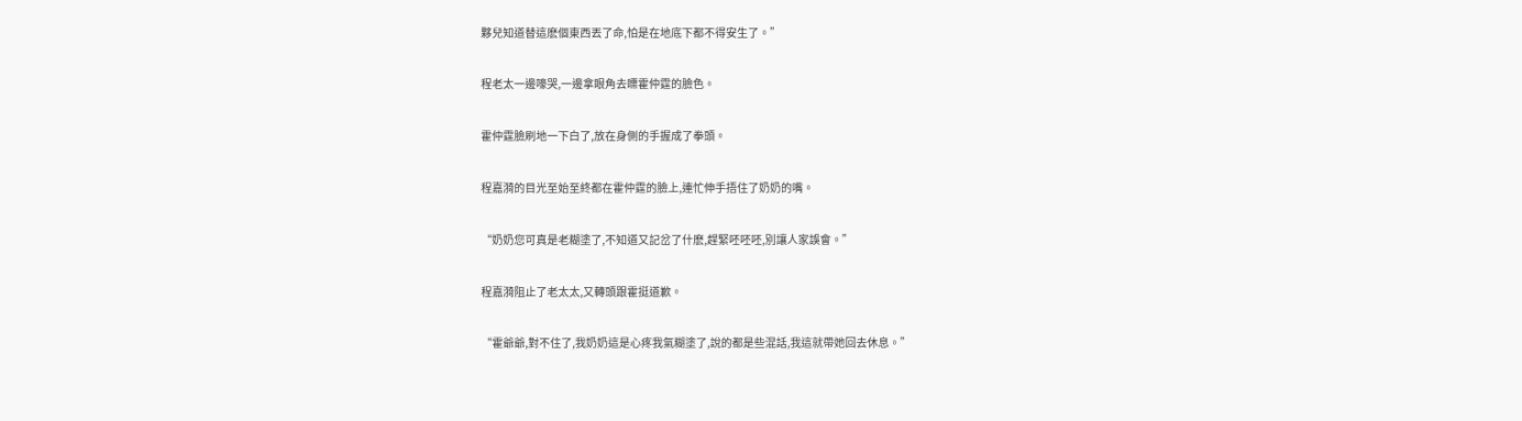夥兒知道替這麽個東西丟了命,怕是在地底下都不得安生了。”

程老太一邊嚎哭,一邊拿眼角去瞟霍仲霆的臉色。

霍仲霆臉刷地一下白了,放在身側的手握成了拳頭。

程嘉漪的目光至始至終都在霍仲霆的臉上,連忙伸手捂住了奶奶的嘴。

“奶奶您可真是老糊塗了,不知道又記岔了什麽,趕緊呸呸呸,別讓人家誤會。”

程嘉漪阻止了老太太,又轉頭跟霍挺道歉。

“霍爺爺,對不住了,我奶奶這是心疼我氣糊塗了,說的都是些混話,我這就帶她回去休息。”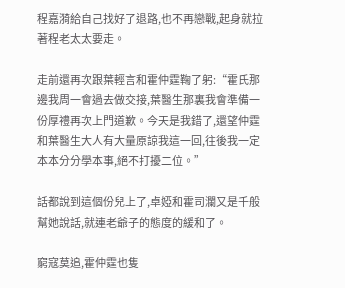程嘉漪給自己找好了退路,也不再戀戰,起身就拉著程老太太要走。

走前還再次跟葉輕言和霍仲霆鞠了躬:“霍氏那邊我周一會過去做交接,葉醫生那裏我會準備一份厚禮再次上門道歉。今天是我錯了,還望仲霆和葉醫生大人有大量原諒我這一回,往後我一定本本分分學本事,絕不打擾二位。”

話都說到這個份兒上了,卓婭和霍司瀾又是千般幫她說話,就連老爺子的態度的緩和了。

窮寇莫追,霍仲霆也隻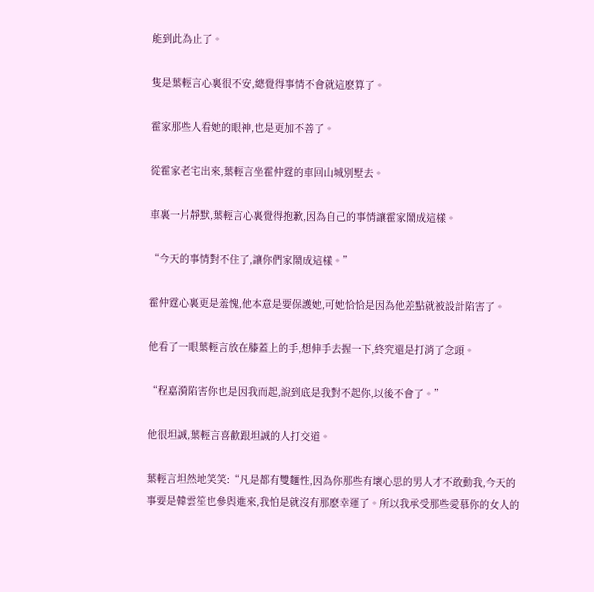能到此為止了。

隻是葉輕言心裏很不安,總覺得事情不會就這麽算了。

霍家那些人看她的眼神,也是更加不善了。

從霍家老宅出來,葉輕言坐霍仲霆的車回山城別墅去。

車裏一片靜默,葉輕言心裏覺得抱歉,因為自己的事情讓霍家鬧成這樣。

“今天的事情對不住了,讓你們家鬧成這樣。”

霍仲霆心裏更是羞愧,他本意是要保護她,可她恰恰是因為他差點就被設計陷害了。

他看了一眼葉輕言放在膝蓋上的手,想伸手去握一下,終究還是打消了念頭。

“程嘉漪陷害你也是因我而起,說到底是我對不起你,以後不會了。”

他很坦誠,葉輕言喜歡跟坦誠的人打交道。

葉輕言坦然地笑笑:“凡是都有雙麵性,因為你那些有壞心思的男人才不敢動我,今天的事要是韓雲笙也參與進來,我怕是就沒有那麽幸運了。所以我承受那些愛慕你的女人的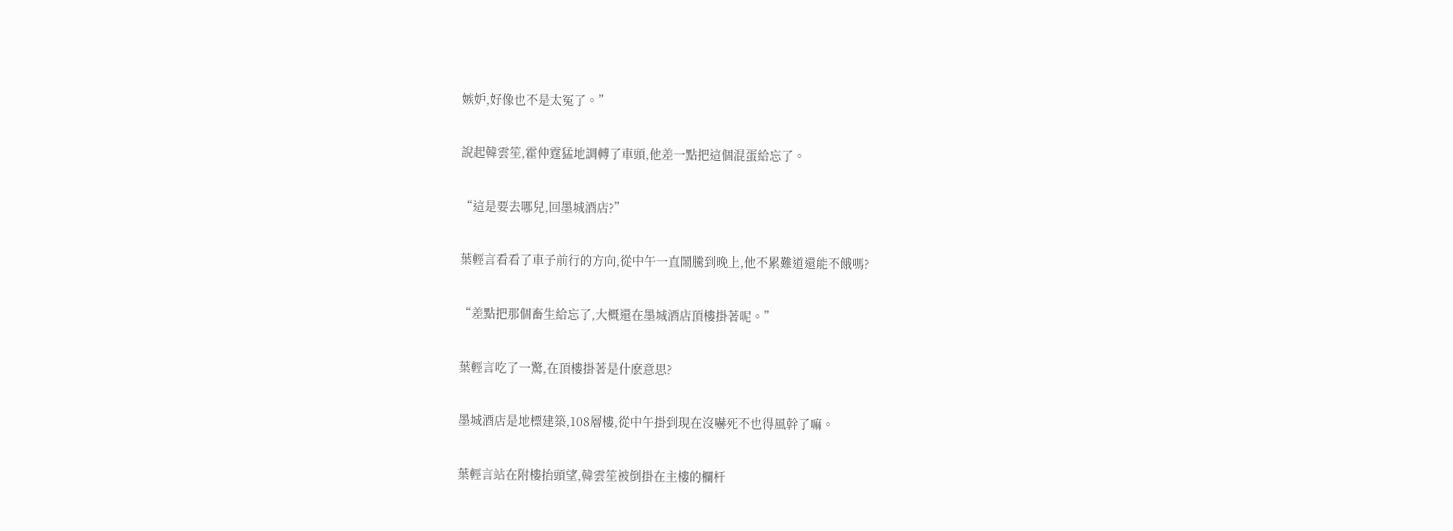嫉妒,好像也不是太冤了。”

說起韓雲笙,霍仲霆猛地調轉了車頭,他差一點把這個混蛋給忘了。

“這是要去哪兒,回墨城酒店?”

葉輕言看看了車子前行的方向,從中午一直鬧騰到晚上,他不累難道還能不餓嗎?

“差點把那個畜生給忘了,大概還在墨城酒店頂樓掛著呢。”

葉輕言吃了一驚,在頂樓掛著是什麽意思?

墨城酒店是地標建築,108層樓,從中午掛到現在沒嚇死不也得風幹了嘛。

葉輕言站在附樓抬頭望,韓雲笙被倒掛在主樓的欄杆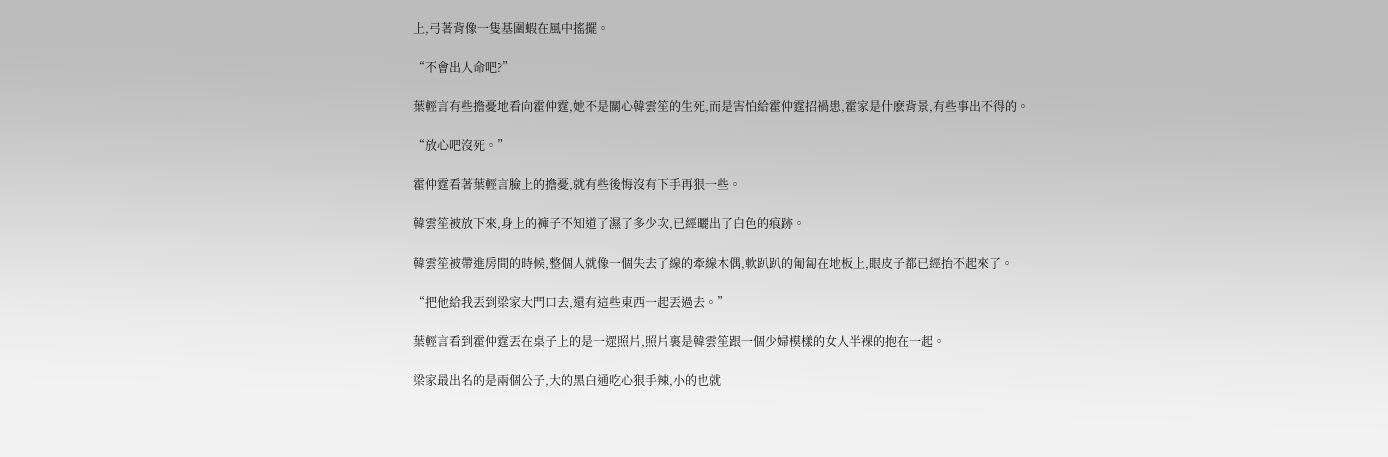上,弓著背像一隻基圍蝦在風中搖擺。

“不會出人命吧?”

葉輕言有些擔憂地看向霍仲霆,她不是關心韓雲笙的生死,而是害怕給霍仲霆招禍患,霍家是什麽背景,有些事出不得的。

“放心吧沒死。”

霍仲霆看著葉輕言臉上的擔憂,就有些後悔沒有下手再狠一些。

韓雲笙被放下來,身上的褲子不知道了濕了多少次,已經曬出了白色的痕跡。

韓雲笙被帶進房間的時候,整個人就像一個失去了線的牽線木偶,軟趴趴的匍匐在地板上,眼皮子都已經抬不起來了。

“把他給我丟到梁家大門口去,還有這些東西一起丟過去。”

葉輕言看到霍仲霆丟在桌子上的是一遝照片,照片裏是韓雲笙跟一個少婦模樣的女人半裸的抱在一起。

梁家最出名的是兩個公子,大的黑白通吃心狠手辣,小的也就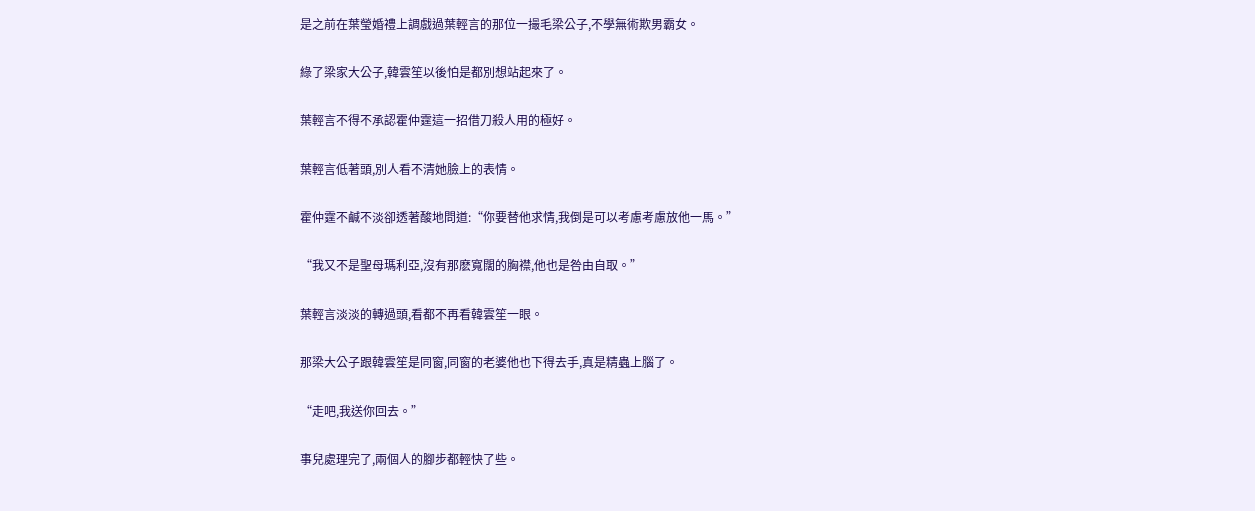是之前在葉瑩婚禮上調戲過葉輕言的那位一撮毛梁公子,不學無術欺男霸女。

綠了梁家大公子,韓雲笙以後怕是都別想站起來了。

葉輕言不得不承認霍仲霆這一招借刀殺人用的極好。

葉輕言低著頭,別人看不清她臉上的表情。

霍仲霆不鹹不淡卻透著酸地問道:“你要替他求情,我倒是可以考慮考慮放他一馬。”

“我又不是聖母瑪利亞,沒有那麽寬闊的胸襟,他也是咎由自取。”

葉輕言淡淡的轉過頭,看都不再看韓雲笙一眼。

那梁大公子跟韓雲笙是同窗,同窗的老婆他也下得去手,真是精蟲上腦了。

“走吧,我送你回去。”

事兒處理完了,兩個人的腳步都輕快了些。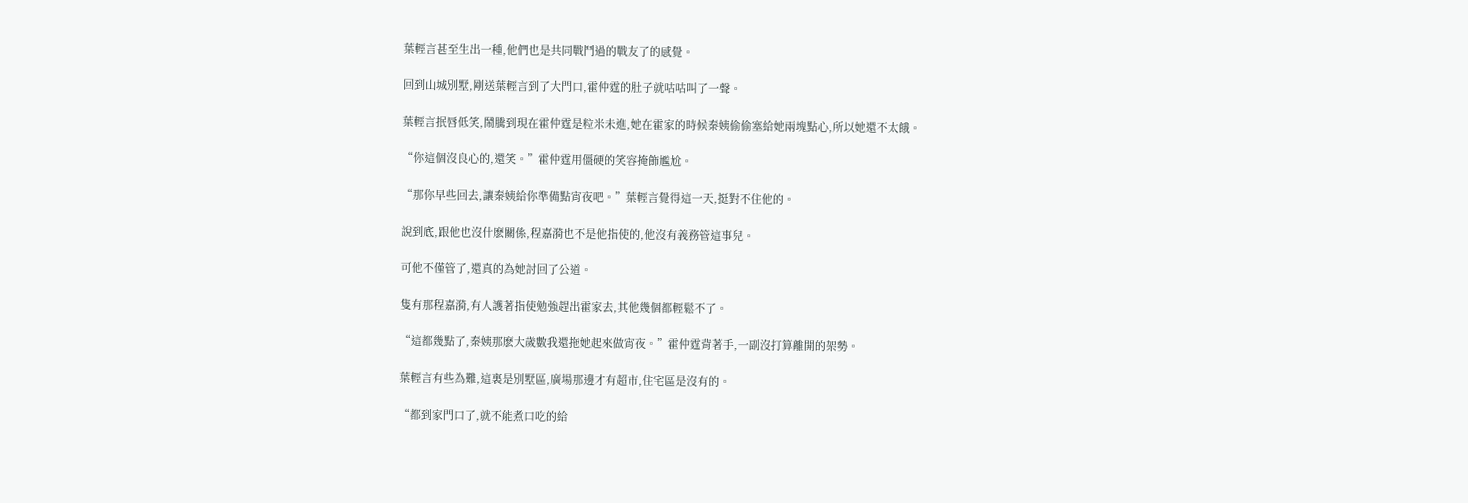葉輕言甚至生出一種,他們也是共同戰鬥過的戰友了的感覺。

回到山城別墅,剛送葉輕言到了大門口,霍仲霆的肚子就咕咕叫了一聲。

葉輕言抿唇低笑,鬧騰到現在霍仲霆是粒米未進,她在霍家的時候秦姨偷偷塞給她兩塊點心,所以她還不太餓。

“你這個沒良心的,還笑。”霍仲霆用僵硬的笑容掩飾尷尬。

“那你早些回去,讓秦姨給你準備點宵夜吧。”葉輕言覺得這一天,挺對不住他的。

說到底,跟他也沒什麽關係,程嘉漪也不是他指使的,他沒有義務管這事兒。

可他不僅管了,還真的為她討回了公道。

隻有那程嘉漪,有人護著指使勉強趕出霍家去,其他幾個都輕鬆不了。

“這都幾點了,秦姨那麽大歲數我還拖她起來做宵夜。”霍仲霆背著手,一副沒打算離開的架勢。

葉輕言有些為難,這裏是別墅區,廣場那邊才有超市,住宅區是沒有的。

“都到家門口了,就不能煮口吃的給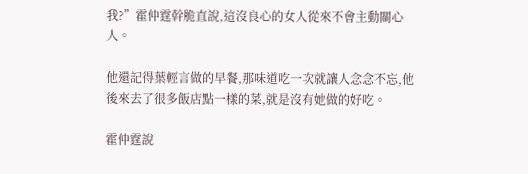我?”霍仲霆幹脆直說,這沒良心的女人從來不會主動關心人。

他還記得葉輕言做的早餐,那味道吃一次就讓人念念不忘,他後來去了很多飯店點一樣的菜,就是沒有她做的好吃。

霍仲霆說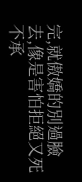完,就傲嬌的別過臉去,像是害怕拒絕又死不承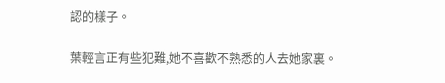認的樣子。

葉輕言正有些犯難,她不喜歡不熟悉的人去她家裏。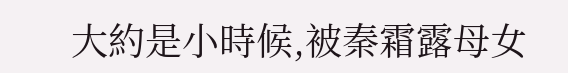大約是小時候,被秦霜露母女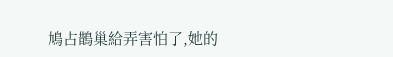鳩占鵲巢給弄害怕了,她的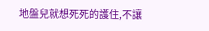地盤兒就想死死的護住,不讓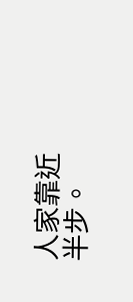人家靠近半步。